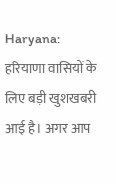Haryana: हरियाणा वासियों के लिए बड़ी खुशखबरी आई है। अगर आप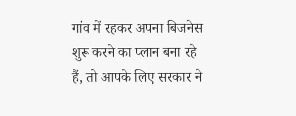गांव में रहकर अपना बिजनेस शुरू करने का प्लान बना रहे हैं, तो आपके लिए सरकार ने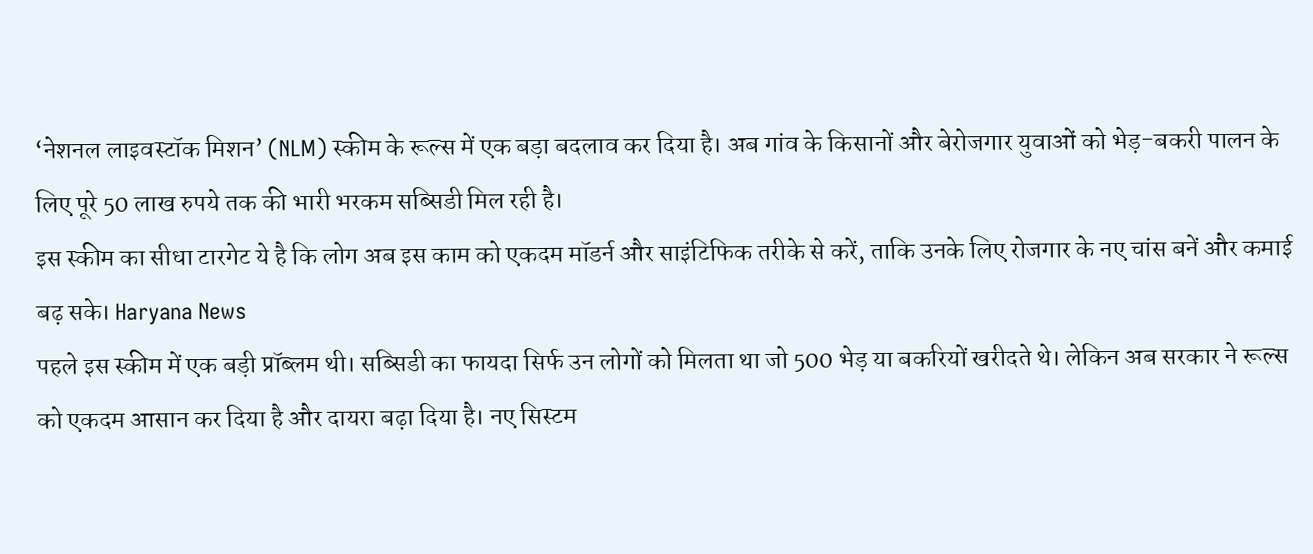‘नेशनल लाइवस्टॉक मिशन’ (NLM) स्कीम के रूल्स में एक बड़ा बदलाव कर दिया है। अब गांव के किसानों और बेरोजगार युवाओं को भेड़-बकरी पालन के लिए पूरे 50 लाख रुपये तक की भारी भरकम सब्सिडी मिल रही है।
इस स्कीम का सीधा टारगेट ये है कि लोग अब इस काम को एकदम मॉडर्न और साइंटिफिक तरीके से करें, ताकि उनके लिए रोजगार के नए चांस बनें और कमाई बढ़ सके। Haryana News
पहले इस स्कीम में एक बड़ी प्रॉब्लम थी। सब्सिडी का फायदा सिर्फ उन लोगों को मिलता था जो 500 भेड़ या बकरियों खरीदते थे। लेकिन अब सरकार ने रूल्स को एकदम आसान कर दिया है और दायरा बढ़ा दिया है। नए सिस्टम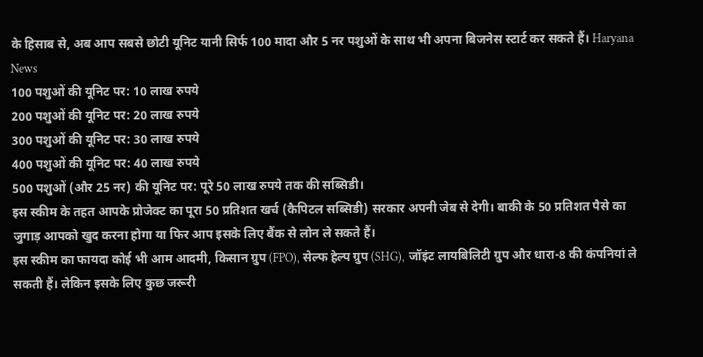के हिसाब से, अब आप सबसे छोटी यूनिट यानी सिर्फ 100 मादा और 5 नर पशुओं के साथ भी अपना बिजनेस स्टार्ट कर सकते हैं। Haryana News
100 पशुओं की यूनिट पर: 10 लाख रुपये
200 पशुओं की यूनिट पर: 20 लाख रुपये
300 पशुओं की यूनिट पर: 30 लाख रुपये
400 पशुओं की यूनिट पर: 40 लाख रुपये
500 पशुओं (और 25 नर) की यूनिट पर: पूरे 50 लाख रुपये तक की सब्सिडी।
इस स्कीम के तहत आपके प्रोजेक्ट का पूरा 50 प्रतिशत खर्च (कैपिटल सब्सिडी) सरकार अपनी जेब से देगी। बाकी के 50 प्रतिशत पैसे का जुगाड़ आपको खुद करना होगा या फिर आप इसके लिए बैंक से लोन ले सकते हैं।
इस स्कीम का फायदा कोई भी आम आदमी, किसान ग्रुप (FPO), सेल्फ हेल्प ग्रुप (SHG), जॉइंट लायबिलिटी ग्रुप और धारा-8 की कंपनियां ले सकती हैं। लेकिन इसके लिए कुछ जरूरी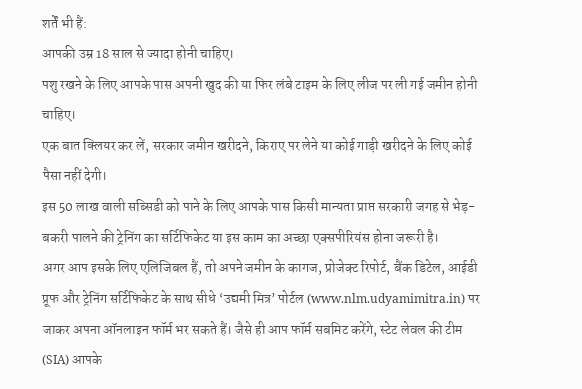शर्तें भी हैं:
आपकी उम्र 18 साल से ज्यादा होनी चाहिए।
पशु रखने के लिए आपके पास अपनी खुद की या फिर लंबे टाइम के लिए लीज पर ली गई जमीन होनी चाहिए।
एक बात क्लियर कर लें, सरकार जमीन खरीदने, किराए पर लेने या कोई गाड़ी खरीदने के लिए कोई पैसा नहीं देगी।
इस 50 लाख वाली सब्सिडी को पाने के लिए आपके पास किसी मान्यता प्राप्त सरकारी जगह से भेड़-बकरी पालने की ट्रेनिंग का सर्टिफिकेट या इस काम का अच्छा एक्सपीरियंस होना जरूरी है।
अगर आप इसके लिए एलिजिबल हैं, तो अपने जमीन के कागज, प्रोजेक्ट रिपोर्ट, बैंक डिटेल, आईडी प्रूफ और ट्रेनिंग सर्टिफिकेट के साथ सीधे ‘उद्यमी मित्र’ पोर्टल (www.nlm.udyamimitra.in) पर जाकर अपना ऑनलाइन फॉर्म भर सकते हैं। जैसे ही आप फॉर्म सबमिट करेंगे, स्टेट लेवल की टीम (SIA) आपके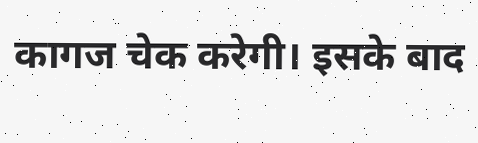कागज चेक करेगी। इसके बाद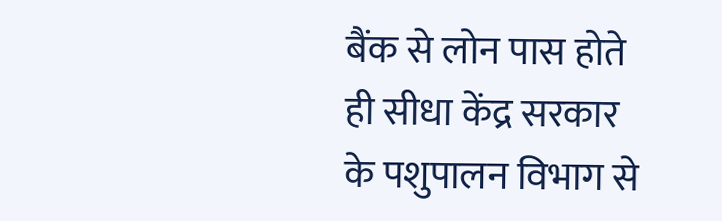बैंक से लोन पास होते ही सीधा केंद्र सरकार के पशुपालन विभाग से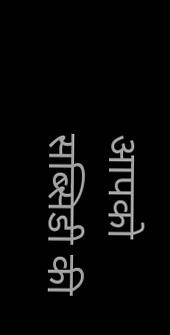आपको सब्सिडी की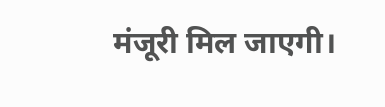मंजूरी मिल जाएगी।